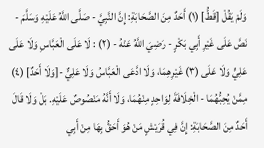وَلَمْ يَقُلْ [قَطُّ] (١) أَحَدٌ مِنَ الصَّحَابَةِ: إِنَّ النَّبِيَّ - صَلَّى اللَّهُ عَلَيْهِ وَسَلَّمَ - نَصَّ عَلَى غَيْرِ أَبِي بَكْرٍ - رَضِيَ اللَّهُ عَنْهُ - (٢) : لَا عَلَى الْعَبَّاسِ وَلَا عَلَى عَلِيٍّ وَلَا عَلَى (٣) غَيْرِهِمَا، وَلَا ادَّعَى الْعَبَّاسُ وَلَا عَلِيٌّ -[وَلَا أَحَدٌ] (٤) مِمَّنْ يُحِبُّهُمَا - الْخِلَافَةَ لِوَاحِدٍ مِنْهُمَا، وَلَا أَنَّهُ مَنْصُوصٌ عَلَيْهِ. بَلْ وَلَا قَالَ أَحَدٌ مِنَ الصَّحَابَةِ: إِنَّ فِي قُرَيْشٍ مَنْ هُوَ أَحَقُّ بِهَا مِنْ أَبِي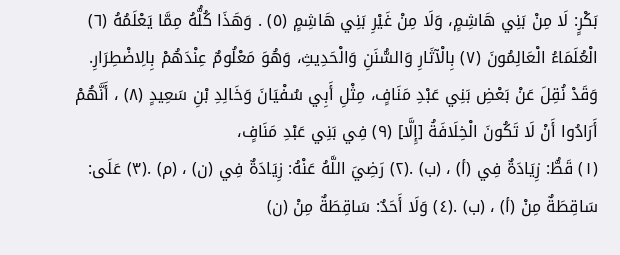بَكْرٍ: لَا مِنْ بَنِي هَاشِمٍ، وَلَا مِنْ غَيْرِ بَنِي هَاشِمٍ (٥) . وَهَذَا كُلُّهُ مِمَّا يَعْلَمُهُ (٦) الْعُلَمَاءُ الْعَالِمُونَ (٧) بِالْآثَارِ وَالسُّنَنِ وَالْحَدِيثِ، وَهُوَ مَعْلُومٌ عِنْدَهُمْ بِالِاضْطِرَارِ.
وَقَدْ نُقِلَ عَنْ بَعْضِ بَنِي عَبْدِ مَنَافٍ، مِثْلِ أَبِي سُفْيَانَ وَخَالِدِ بْنِ سَعِيدٍ (٨) ، أَنَّهُمْ أَرَادُوا أَنْ لَا تَكُونَ الْخِلَافَةُ [إِلَّا] (٩) فِي بَنِي عَبْدِ مَنَافٍ،
(١) قَطُّ: زِيَادَةٌ فِي (أ) ، (ب) .(٢) رَضِيَ اللَّهُ عَنْهُ: زِيَادَةٌ فِي (ن) ، (م) .(٣) عَلَى: سَاقِطَةٌ مِنْ (أ) ، (ب) .(٤) وَلَا أَحَدٌ: سَاقِطَةٌ مِنْ (ن)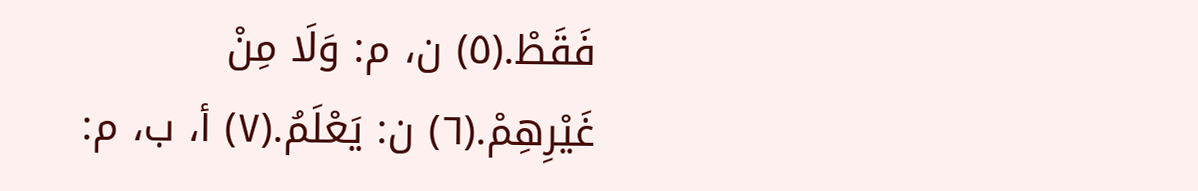فَقَطْ.(٥) ن، م: وَلَا مِنْ غَيْرِهِمْ.(٦) ن: يَعْلَمُ.(٧) أ، ب، م: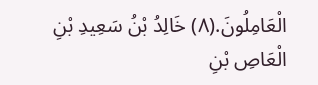الْعَامِلُونَ.(٨) خَالِدُ بْنُ سَعِيدِ بْنِ الْعَاصِ بْنِ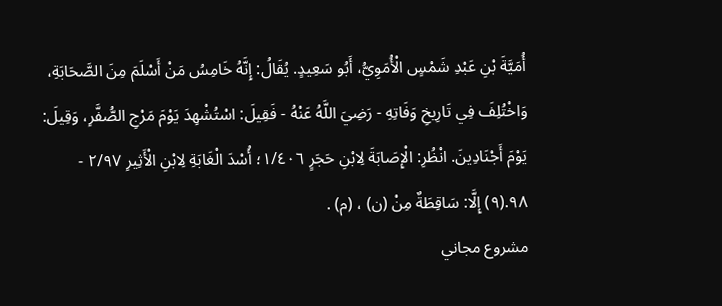أُمَيَّةَ بْنِ عَبْدِ شَمْسٍ الْأُمَوِيُّ، أَبُو سَعِيدٍ. يُقَالُ: إِنَّهُ خَامِسُ مَنْ أَسْلَمَ مِنَ الصَّحَابَةِ، وَاخْتُلِفَ فِي تَارِيخِ وَفَاتِهِ - رَضِيَ اللَّهُ عَنْهُ - فَقِيلَ: اسْتُشْهِدَ يَوْمَ مَرْجِ الصُّفَّرِ، وَقِيلَ: يَوْمَ أَجْنَادِينَ. انْظُرِ: الْإِصَابَةَ لِابْنِ حَجَرٍ ١/٤٠٦؛ أُسْدَ الْغَابَةِ لِابْنِ الْأَثِيرِ ٢/٩٧ - ٩٨.(٩) إِلَّا: سَاقِطَةٌ مِنْ (ن) ، (م) .
مشروع مجاني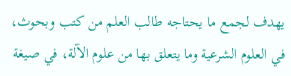يهدف لجمع ما يحتاجه طالب العلم من كتب وبحوث، في العلوم الشرعية وما يتعلق بها من علوم الآلة، في صيغة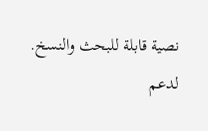نصية قابلة للبحث والنسخ.
لدعم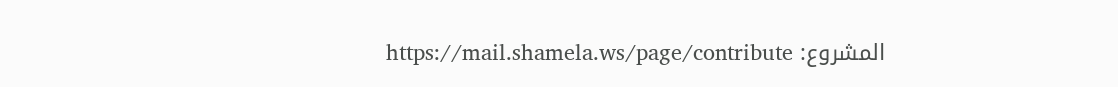المشروع: https://mail.shamela.ws/page/contribute